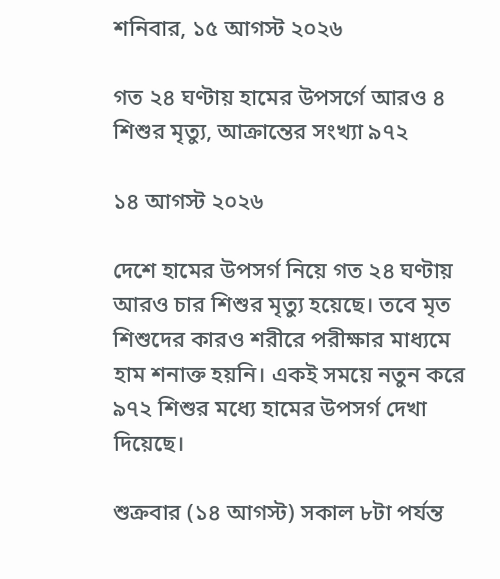শনিবার, ১৫ আগস্ট ২০২৬

গত ২৪ ঘণ্টায় হামের উপসর্গে আরও ৪ শিশুর মৃত্যু, আক্রান্তের সংখ্যা ৯৭২

১৪ আগস্ট ২০২৬

দেশে হামের উপসর্গ নিয়ে গত ২৪ ঘণ্টায় আরও চার শিশুর মৃত্যু হয়েছে। তবে মৃত শিশুদের কারও শরীরে পরীক্ষার মাধ্যমে হাম শনাক্ত হয়নি। একই সময়ে নতুন করে ৯৭২ শিশুর মধ্যে হামের উপসর্গ দেখা দিয়েছে।

শুক্রবার (১৪ আগস্ট) সকাল ৮টা পর্যন্ত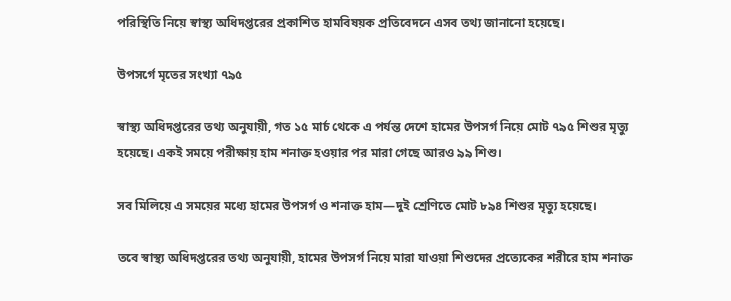পরিস্থিতি নিয়ে স্বাস্থ্য অধিদপ্তরের প্রকাশিত হামবিষয়ক প্রতিবেদনে এসব তথ্য জানানো হয়েছে।

উপসর্গে মৃতের সংখ্যা ৭৯৫

স্বাস্থ্য অধিদপ্তরের তথ্য অনুযায়ী, গত ১৫ মার্চ থেকে এ পর্যন্ত দেশে হামের উপসর্গ নিয়ে মোট ৭৯৫ শিশুর মৃত্যু হয়েছে। একই সময়ে পরীক্ষায় হাম শনাক্ত হওয়ার পর মারা গেছে আরও ৯৯ শিশু।

সব মিলিয়ে এ সময়ের মধ্যে হামের উপসর্গ ও শনাক্ত হাম—দুই শ্রেণিতে মোট ৮৯৪ শিশুর মৃত্যু হয়েছে।

তবে স্বাস্থ্য অধিদপ্তরের তথ্য অনুযায়ী, হামের উপসর্গ নিয়ে মারা যাওয়া শিশুদের প্রত্যেকের শরীরে হাম শনাক্ত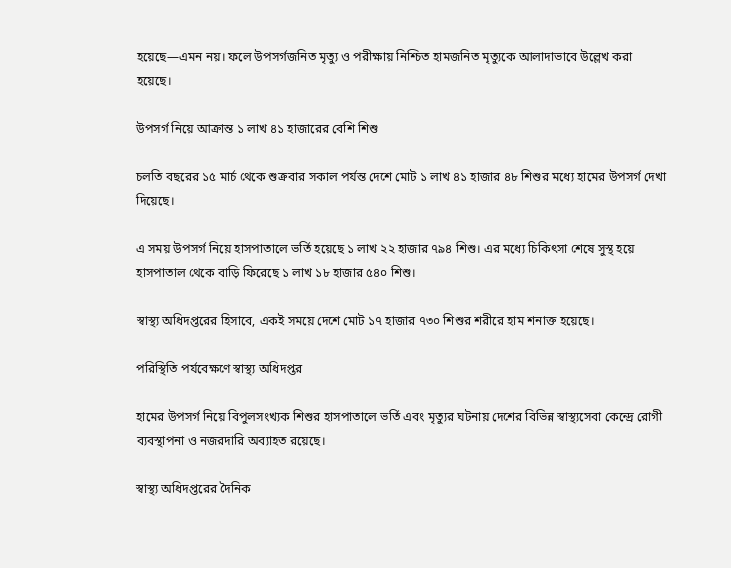হয়েছে—এমন নয়। ফলে উপসর্গজনিত মৃত্যু ও পরীক্ষায় নিশ্চিত হামজনিত মৃত্যুকে আলাদাভাবে উল্লেখ করা হয়েছে।

উপসর্গ নিয়ে আক্রান্ত ১ লাখ ৪১ হাজারের বেশি শিশু

চলতি বছরের ১৫ মার্চ থেকে শুক্রবার সকাল পর্যন্ত দেশে মোট ১ লাখ ৪১ হাজার ৪৮ শিশুর মধ্যে হামের উপসর্গ দেখা দিয়েছে।

এ সময় উপসর্গ নিয়ে হাসপাতালে ভর্তি হয়েছে ১ লাখ ২২ হাজার ৭৯৪ শিশু। এর মধ্যে চিকিৎসা শেষে সুস্থ হয়ে হাসপাতাল থেকে বাড়ি ফিরেছে ১ লাখ ১৮ হাজার ৫৪০ শিশু।

স্বাস্থ্য অধিদপ্তরের হিসাবে, একই সময়ে দেশে মোট ১৭ হাজার ৭৩০ শিশুর শরীরে হাম শনাক্ত হয়েছে।

পরিস্থিতি পর্যবেক্ষণে স্বাস্থ্য অধিদপ্তর

হামের উপসর্গ নিয়ে বিপুলসংখ্যক শিশুর হাসপাতালে ভর্তি এবং মৃত্যুর ঘটনায় দেশের বিভিন্ন স্বাস্থ্যসেবা কেন্দ্রে রোগী ব্যবস্থাপনা ও নজরদারি অব্যাহত রয়েছে।

স্বাস্থ্য অধিদপ্তরের দৈনিক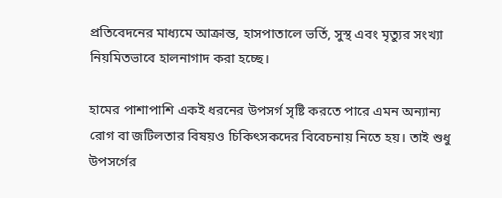প্রতিবেদনের মাধ্যমে আক্রান্ত, হাসপাতালে ভর্তি, সুস্থ এবং মৃত্যুর সংখ্যা নিয়মিতভাবে হালনাগাদ করা হচ্ছে।

হামের পাশাপাশি একই ধরনের উপসর্গ সৃষ্টি করতে পারে এমন অন্যান্য রোগ বা জটিলতার বিষয়ও চিকিৎসকদের বিবেচনায় নিতে হয়। তাই শুধু উপসর্গের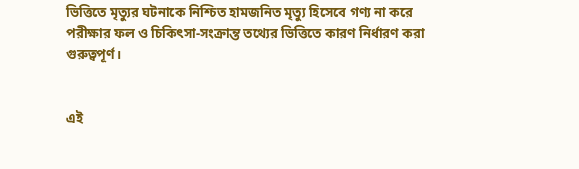ভিত্তিতে মৃত্যুর ঘটনাকে নিশ্চিত হামজনিত মৃত্যু হিসেবে গণ্য না করে পরীক্ষার ফল ও চিকিৎসা-সংক্রান্ত তথ্যের ভিত্তিতে কারণ নির্ধারণ করা গুরুত্বপূর্ণ।


এই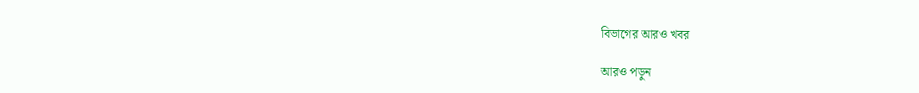বিভাগের আরও খবর

আরও পড়ুন